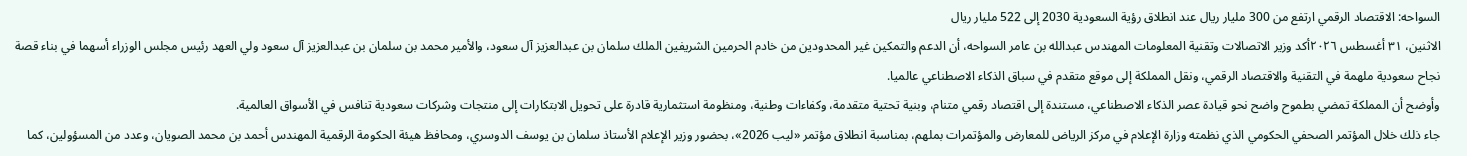السواحه: الاقتصاد الرقمي ارتفع من 300 مليار ريال عند انطلاق رؤية السعودية 2030 إلى 522 مليار ريال
الاثنين، ٣١ أغسطس ٢٠٢٦أكد وزير الاتصالات وتقنية المعلومات المهندس عبدالله بن عامر السواحه، أن الدعم والتمكين غير المحدودين من خادم الحرمين الشريفين الملك سلمان بن عبدالعزيز آل سعود، والأمير محمد بن سلمان بن عبدالعزيز آل سعود ولي العهد رئيس مجلس الوزراء أسهما في بناء قصة نجاح سعودية ملهمة في التقنية والاقتصاد الرقمي، ونقل المملكة إلى موقع متقدم في سباق الذكاء الاصطناعي عالميا.
وأوضح أن المملكة تمضي بطموح واضح نحو قيادة عصر الذكاء الاصطناعي، مستندة إلى اقتصاد رقمي متنام، وبنية تحتية متقدمة، وكفاءات وطنية، ومنظومة استثمارية قادرة على تحويل الابتكارات إلى منتجات وشركات سعودية تنافس في الأسواق العالمية.
جاء ذلك خلال المؤتمر الصحفي الحكومي الذي نظمته وزارة الإعلام في مركز الرياض للمعارض والمؤتمرات بملهم، بمناسبة انطلاق مؤتمر «ليب 2026»، بحضور وزير الإعلام الأستاذ سلمان بن يوسف الدوسري، ومحافظ هيئة الحكومة الرقمية المهندس أحمد بن محمد الصويان، وعدد من المسؤولين، كما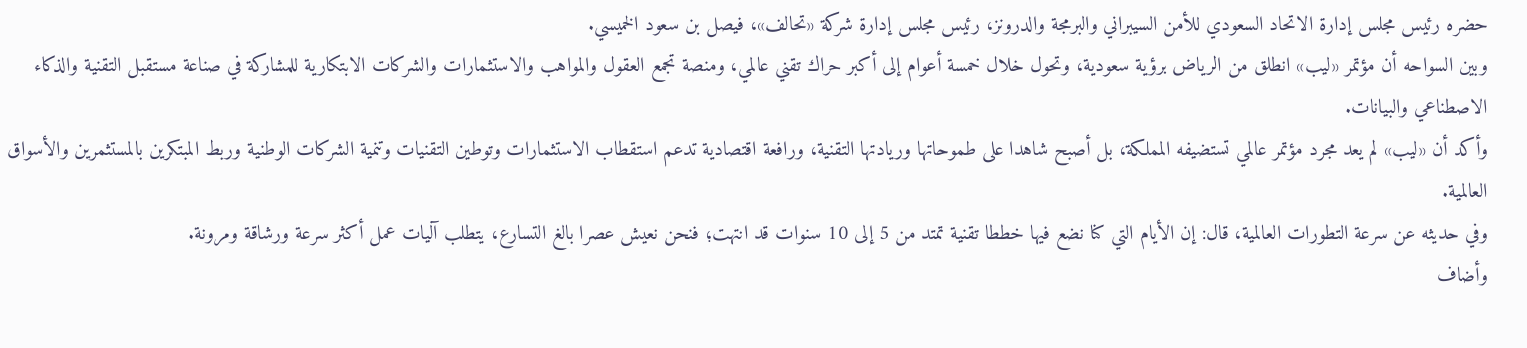حضره رئيس مجلس إدارة الاتحاد السعودي للأمن السيبراني والبرمجة والدرونز، رئيس مجلس إدارة شركة «تحالف»، فيصل بن سعود الخميسي.
وبين السواحه أن مؤتمر «ليب» انطلق من الرياض برؤية سعودية، وتحول خلال خمسة أعوام إلى أكبر حراك تقني عالمي، ومنصة تجمع العقول والمواهب والاستثمارات والشركات الابتكارية للمشاركة في صناعة مستقبل التقنية والذكاء الاصطناعي والبيانات.
وأكد أن «ليب» لم يعد مجرد مؤتمر عالمي تستضيفه المملكة، بل أصبح شاهدا على طموحاتها وريادتها التقنية، ورافعة اقتصادية تدعم استقطاب الاستثمارات وتوطين التقنيات وتنمية الشركات الوطنية وربط المبتكرين بالمستثمرين والأسواق العالمية.
وفي حديثه عن سرعة التطورات العالمية، قال: إن الأيام التي كنا نضع فيها خططا تقنية تمتد من 5 إلى 10 سنوات قد انتهت؛ فنحن نعيش عصرا بالغ التسارع، يتطلب آليات عمل أكثر سرعة ورشاقة ومرونة.
وأضاف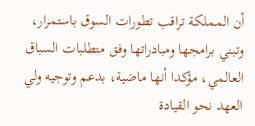أن المملكة تراقب تطورات السوق باستمرار، وتبني برامجها ومبادراتها وفق متطلبات السباق العالمي، مؤكدا أنها ماضية، بدعم وتوجيه ولي العهد نحو القيادة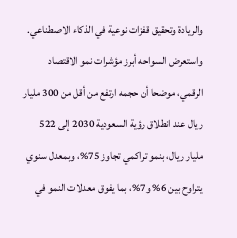والريادة وتحقيق قفزات نوعية في الذكاء الاصطناعي.
واستعرض السواحه أبرز مؤشرات نمو الاقتصاد الرقمي، موضحا أن حجمه ارتفع من أقل من 300 مليار ريال عند انطلاق رؤية السعودية 2030 إلى 522 مليار ريال، بنمو تراكمي تجاوز 75%، وبمعدل سنوي يتراوح بين 6% و7%، بما يفوق معدلات النمو في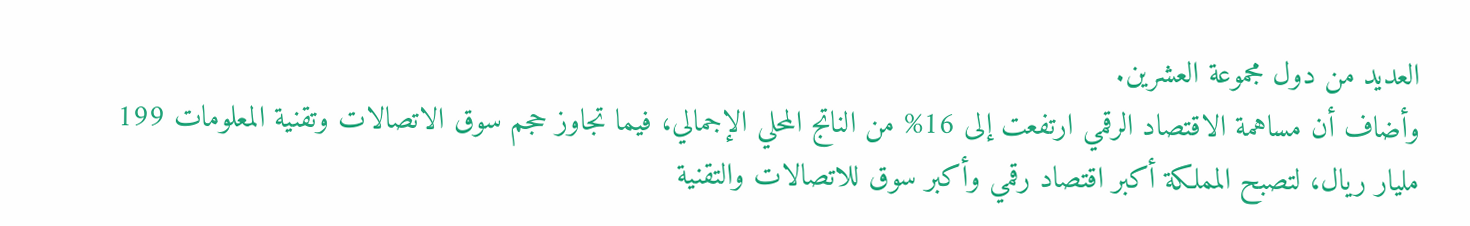العديد من دول مجموعة العشرين.
وأضاف أن مساهمة الاقتصاد الرقمي ارتفعت إلى 16% من الناتج المحلي الإجمالي، فيما تجاوز حجم سوق الاتصالات وتقنية المعلومات 199 مليار ريال، لتصبح المملكة أكبر اقتصاد رقمي وأكبر سوق للاتصالات والتقنية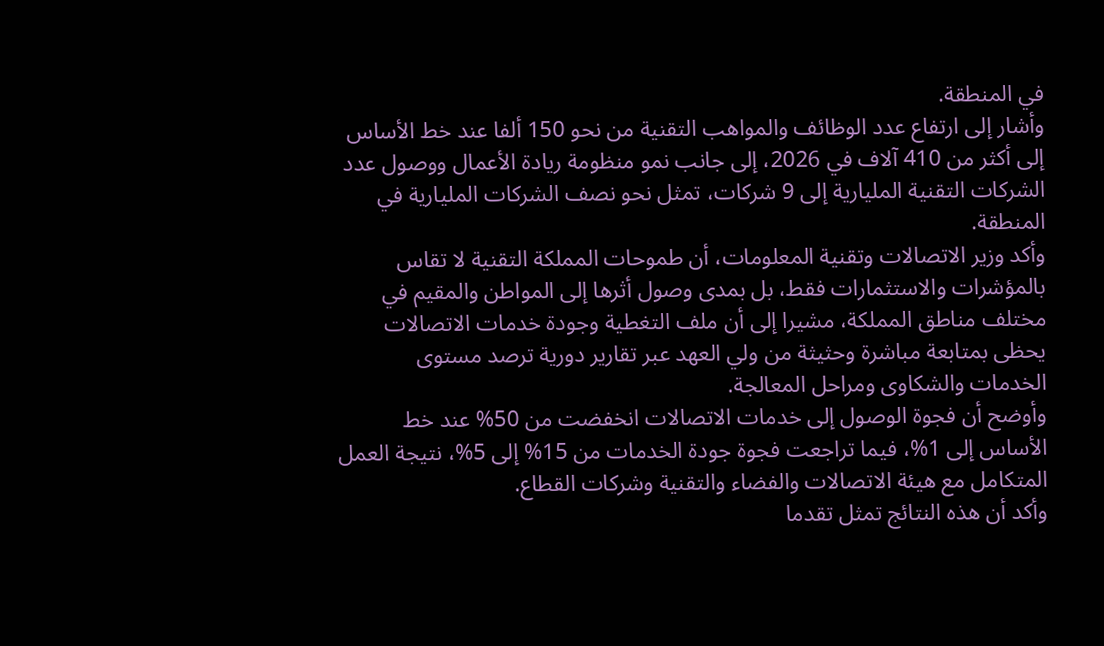في المنطقة.
وأشار إلى ارتفاع عدد الوظائف والمواهب التقنية من نحو 150 ألفا عند خط الأساس إلى أكثر من 410 آلاف في 2026، إلى جانب نمو منظومة ريادة الأعمال ووصول عدد الشركات التقنية المليارية إلى 9 شركات، تمثل نحو نصف الشركات المليارية في المنطقة.
وأكد وزير الاتصالات وتقنية المعلومات، أن طموحات المملكة التقنية لا تقاس بالمؤشرات والاستثمارات فقط، بل بمدى وصول أثرها إلى المواطن والمقيم في مختلف مناطق المملكة، مشيرا إلى أن ملف التغطية وجودة خدمات الاتصالات يحظى بمتابعة مباشرة وحثيثة من ولي العهد عبر تقارير دورية ترصد مستوى الخدمات والشكاوى ومراحل المعالجة.
وأوضح أن فجوة الوصول إلى خدمات الاتصالات انخفضت من 50% عند خط الأساس إلى 1%، فيما تراجعت فجوة جودة الخدمات من 15% إلى 5%، نتيجة العمل المتكامل مع هيئة الاتصالات والفضاء والتقنية وشركات القطاع.
وأكد أن هذه النتائج تمثل تقدما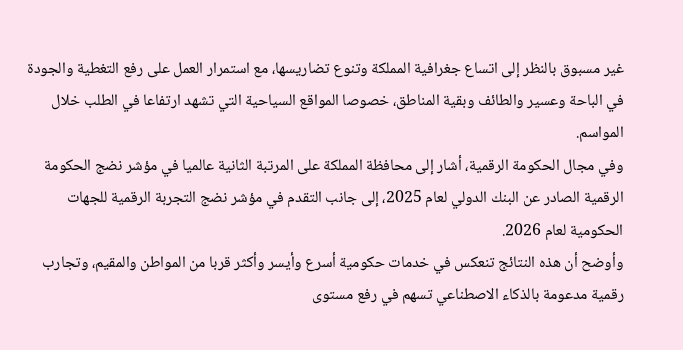غير مسبوق بالنظر إلى اتساع جغرافية المملكة وتنوع تضاريسها، مع استمرار العمل على رفع التغطية والجودة في الباحة وعسير والطائف وبقية المناطق، خصوصا المواقع السياحية التي تشهد ارتفاعا في الطلب خلال المواسم.
وفي مجال الحكومة الرقمية، أشار إلى محافظة المملكة على المرتبة الثانية عالميا في مؤشر نضج الحكومة الرقمية الصادر عن البنك الدولي لعام 2025، إلى جانب التقدم في مؤشر نضج التجربة الرقمية للجهات الحكومية لعام 2026.
وأوضح أن هذه النتائج تنعكس في خدمات حكومية أسرع وأيسر وأكثر قربا من المواطن والمقيم، وتجارب رقمية مدعومة بالذكاء الاصطناعي تسهم في رفع مستوى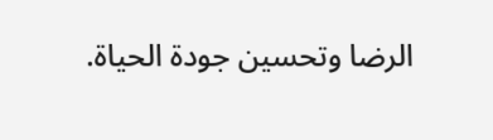الرضا وتحسين جودة الحياة.